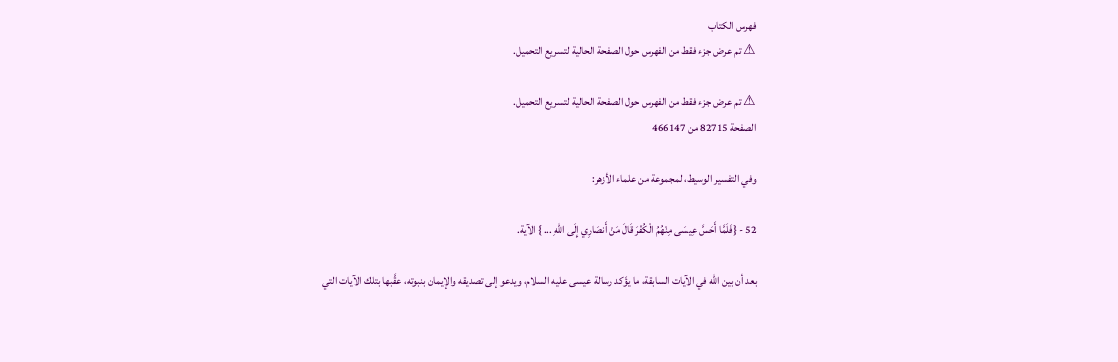فهرس الكتاب
⚠ تم عرض جزء فقط من الفهرس حول الصفحة الحالية لتسريع التحميل.

⚠ تم عرض جزء فقط من الفهرس حول الصفحة الحالية لتسريع التحميل.
الصفحة 82715 من 466147

وفي التفسير الوسيط، لمجموعة من علماء الأزهر:

52 - {فَلَمَّا أَحَسَّ عِيسَى مِنْهُمُ الْكُفْرَ قَالَ مَنْ أَنصَارِي إِلَى اللهِ ... } الآية.

بعد أن بين الله في الآيات السابقة، ما يؤَكد رسالة عيسى عليه السلام، ويدعو إلى تصديقه والإيمان بنبوته، عقَّبها بتلك الآيات التي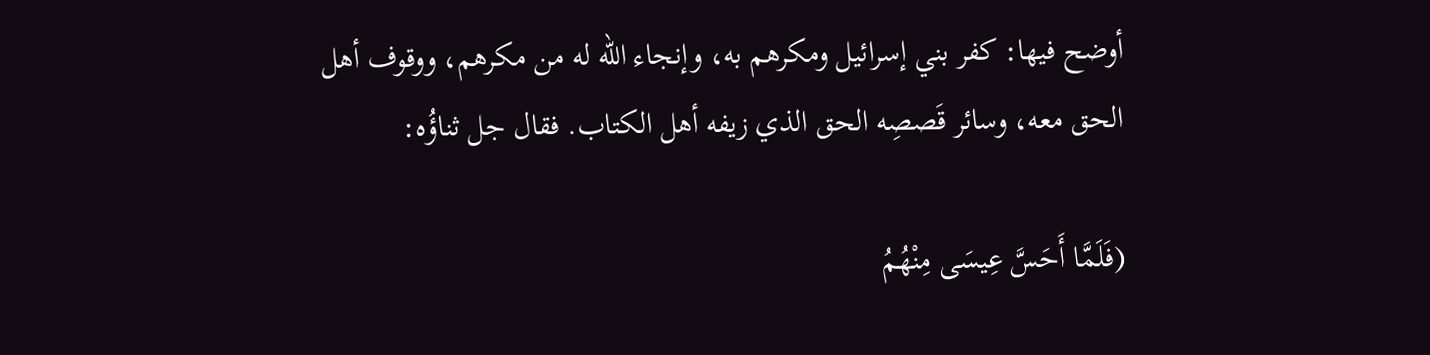أوضح فيها: كفر بني إسرائيل ومكرهم به، وإنجاء الله له من مكرهم، ووقوف أهل الحق معه، وسائر قَصصِه الحق الذي زيفه أهل الكتاب. فقال جل ثناؤُه:

(فَلَمَّا أَحَسَّ عِيسَى مِنْهُمُ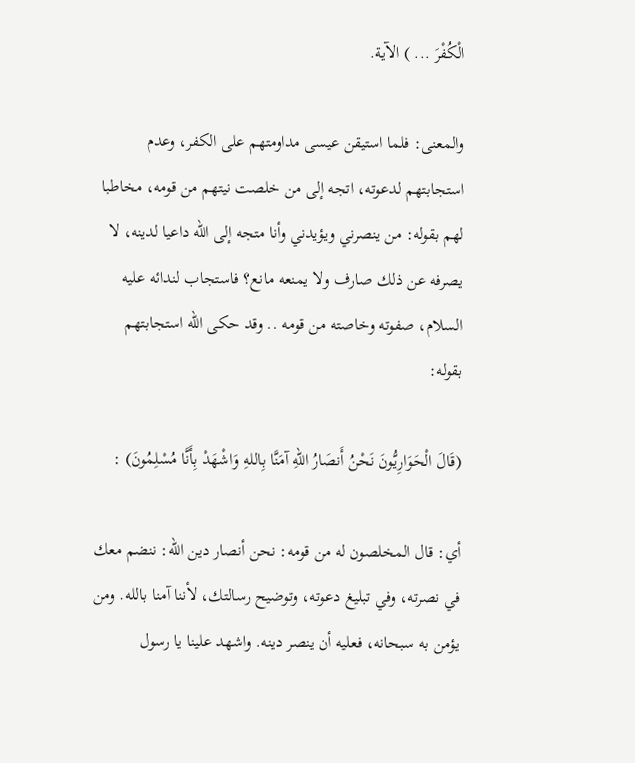الْكُفْرَ ... ) الآية.

والمعنى: فلما استيقن عيسى مداومتهم على الكفر، وعدم استجابتهم لدعوته، اتجه إلى من خلصت نيتهم من قومه، مخاطبا لهم بقوله: من ينصرني ويؤيدني وأنا متجه إلى الله داعيا لدينه، لا يصرفه عن ذلك صارف ولا يمنعه مانع؟ فاستجاب لندائه عليه السلام، صفوته وخاصته من قومه .. وقد حكى الله استجابتهم بقوله:

(قَالَ الْحَوَارِيُّونَ نَحْنُ أَنصَارُ اللهِ آمَنَّا بِاللهِ وَاشْهَدْ بِأَنَّا مُسْلِمُونَ) :

أي: قال المخلصون له من قومه: نحن أنصار دين الله: ننضم معك في نصرته، وفي تبليغ دعوته، وتوضيح رسالتك، لأننا آمنا بالله. ومن يؤمن به سبحانه، فعليه أن ينصر دينه. واشهد علينا يا رسول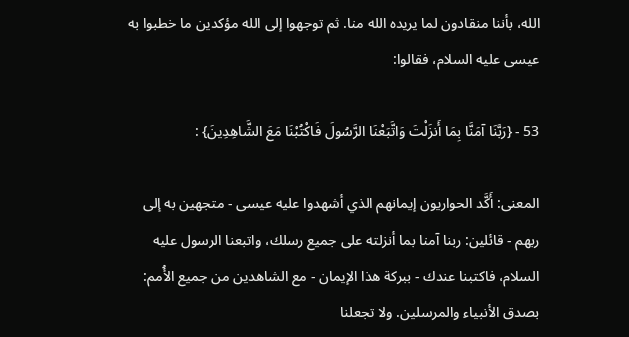الله، بأننا منقادون لما يريده الله منا. ثم توجهوا إلى الله مؤكدين ما خطبوا به عيسى عليه السلام، فقالوا:

53 - {رَبَّنَا آمَنَّا بِمَا أَنزَلْتَ وَاتَّبَعْنَا الرَّسُولَ فَاكْتُبْنَا مَعَ الشَّاهِدِينَ} :

المعنى: أَكَّد الحواريون إيمانهم الذي أشهدوا عليه عيسى - متجهين به إلى ربهم - قائلين: ربنا آمنا بما أنزلته على جميع رسلك، واتبعنا الرسول عليه السلام، فاكتبنا عندك - ببركة هذا الإيمان - مع الشاهدين من جميع الأُمم: بصدق الأنبياء والمرسلين. ولا تجعلنا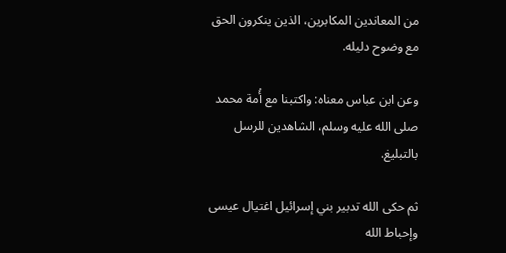من المعاندين المكابرين، الذين ينكرون الحق مع وضوح دليله.

وعن ابن عباس معناه: واكتبنا مع أُمة محمد صلى الله عليه وسلم، الشاهدين للرسل بالتبليغ.

ثم حكى الله تدبير بني إسرائيل اغتيال عيسى وإحباط الله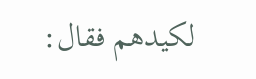لكيدهم فقال: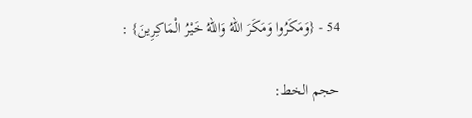54 - {وَمَكَرُوا وَمَكَرَ اللهُ وَاللهُ خَيْرُ الْمَاكِرِينَ} :

حجم الخط: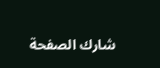شارك الصفحة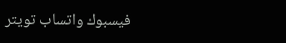فيسبوك واتساب تويتر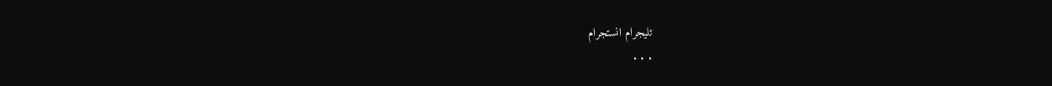تليجرام انستجرام
. . .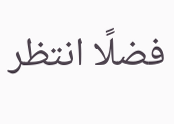فضلًا انتظر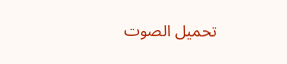تحميل الصوت